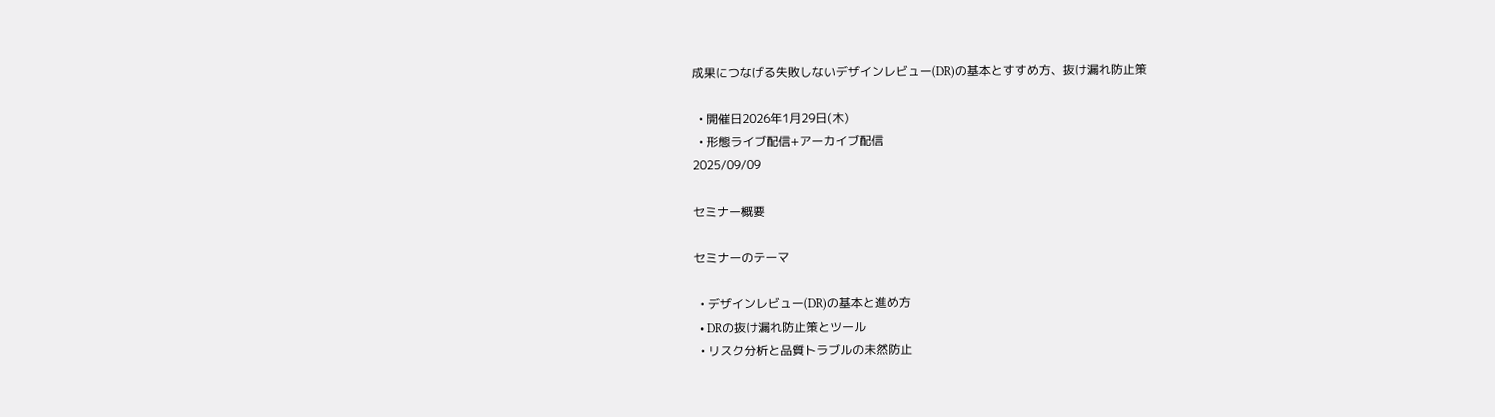成果につなげる失敗しないデザインレビュー(DR)の基本とすすめ方、抜け漏れ防止策

  • 開催日2026年1月29日(木)
  • 形態ライブ配信+アーカイブ配信
2025/09/09

セミナー概要

セミナーのテーマ

  • デザインレビュー(DR)の基本と進め方
  • DRの抜け漏れ防止策とツール
  • リスク分析と品質トラブルの未然防止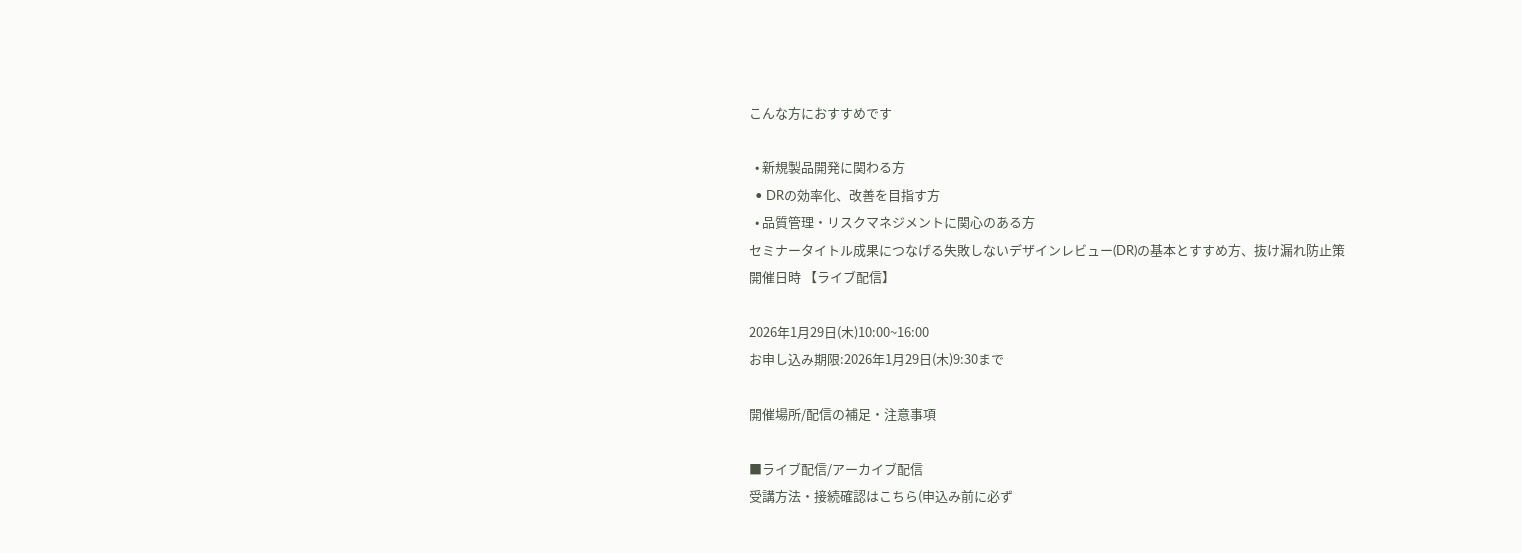こんな方におすすめです

  • 新規製品開発に関わる方
  • DRの効率化、改善を目指す方
  • 品質管理・リスクマネジメントに関心のある方
セミナータイトル成果につなげる失敗しないデザインレビュー(DR)の基本とすすめ方、抜け漏れ防止策
開催日時 【ライブ配信】

2026年1月29日(木)10:00~16:00
お申し込み期限:2026年1月29日(木)9:30まで

開催場所/配信の補足・注意事項

■ライブ配信/アーカイブ配信
受講方法・接続確認はこちら(申込み前に必ず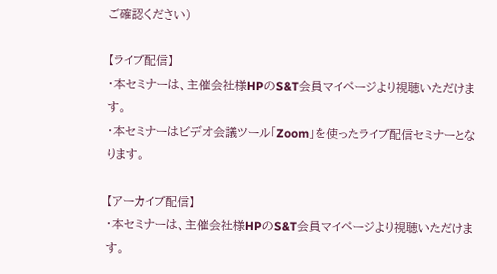ご確認ください)

【ライブ配信】
・本セミナーは、主催会社様HPのS&T会員マイページより視聴いただけます。
・本セミナーはビデオ会議ツール「Zoom」を使ったライブ配信セミナーとなります。

【アーカイブ配信】
・本セミナーは、主催会社様HPのS&T会員マイページより視聴いただけます。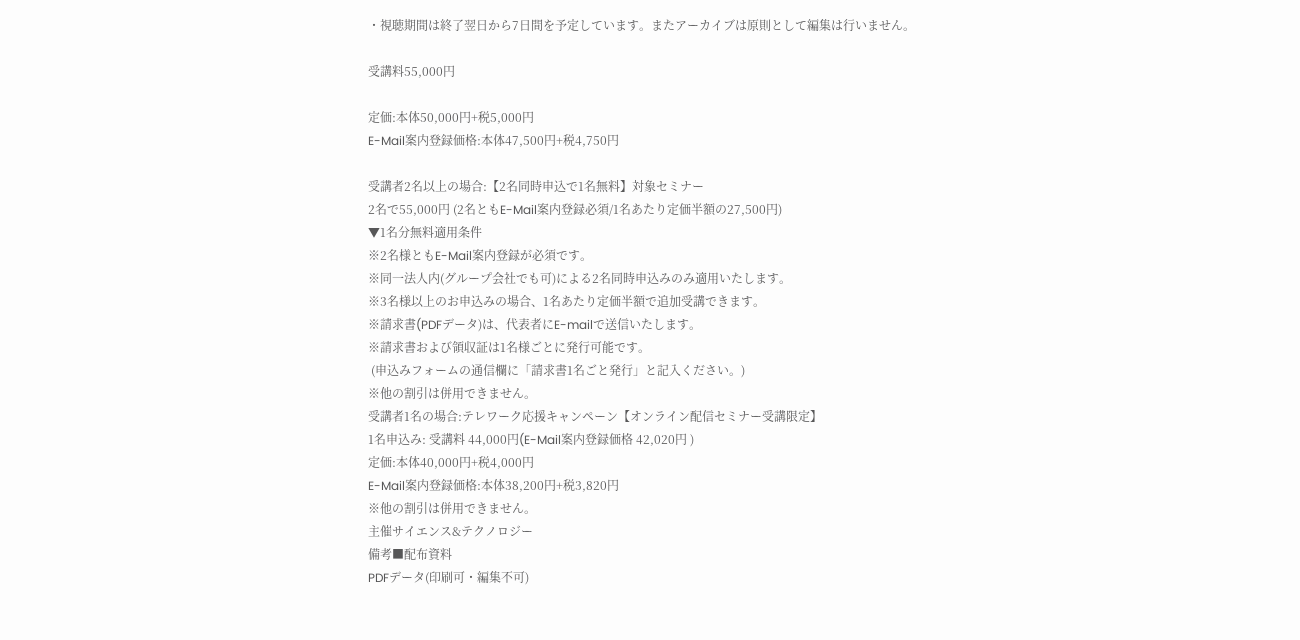・視聴期間は終了翌日から7日間を予定しています。またアーカイブは原則として編集は行いません。

受講料55,000円

定価:本体50,000円+税5,000円
E-Mail案内登録価格:本体47,500円+税4,750円

受講者2名以上の場合:【2名同時申込で1名無料】対象セミナー
2名で55,000円 (2名ともE-Mail案内登録必須/1名あたり定価半額の27,500円)
▼1名分無料適用条件
※2名様ともE-Mail案内登録が必須です。
※同一法人内(グループ会社でも可)による2名同時申込みのみ適用いたします。
※3名様以上のお申込みの場合、1名あたり定価半額で追加受講できます。
※請求書(PDFデータ)は、代表者にE-mailで送信いたします。
※請求書および領収証は1名様ごとに発行可能です。
 (申込みフォームの通信欄に「請求書1名ごと発行」と記入ください。)
※他の割引は併用できません。
受講者1名の場合:テレワーク応援キャンペーン【オンライン配信セミナー受講限定】
1名申込み: 受講料 44,000円(E-Mail案内登録価格 42,020円 )
定価:本体40,000円+税4,000円
E-Mail案内登録価格:本体38,200円+税3,820円
※他の割引は併用できません。
主催サイエンス&テクノロジー
備考■配布資料
PDFデータ(印刷可・編集不可)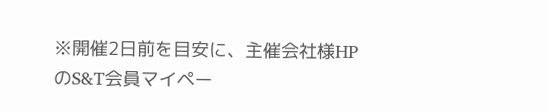※開催2日前を目安に、主催会社様HPのS&T会員マイペー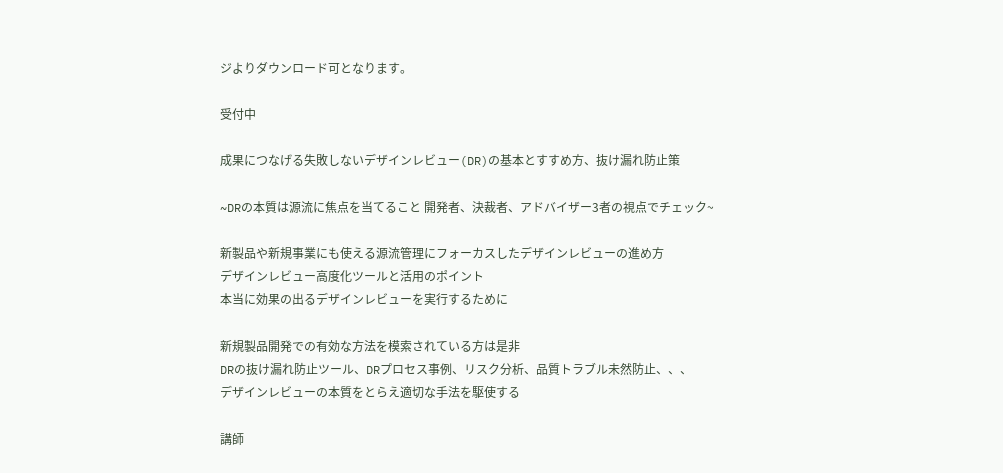ジよりダウンロード可となります。

受付中

成果につなげる失敗しないデザインレビュー(DR)の基本とすすめ方、抜け漏れ防止策

~DRの本質は源流に焦点を当てること 開発者、決裁者、アドバイザー3者の視点でチェック~

新製品や新規事業にも使える源流管理にフォーカスしたデザインレビューの進め方
デザインレビュー高度化ツールと活用のポイント
本当に効果の出るデザインレビューを実行するために

新規製品開発での有効な方法を模索されている方は是非
DRの抜け漏れ防止ツール、DRプロセス事例、リスク分析、品質トラブル未然防止、、、
デザインレビューの本質をとらえ適切な手法を駆使する

講師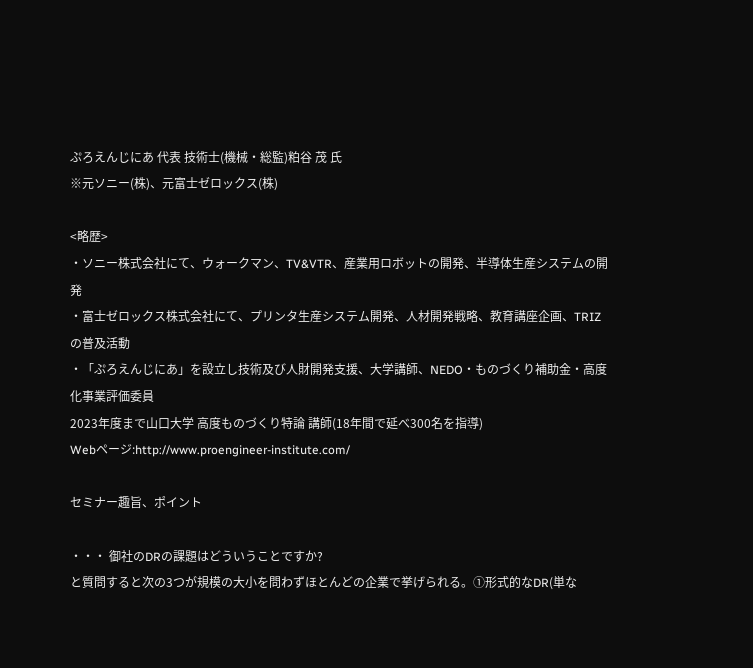ぷろえんじにあ 代表 技術士(機械・総監)粕谷 茂 氏
※元ソニー(株)、元富士ゼロックス(株)

<略歴>
・ソニー株式会社にて、ウォークマン、TV&VTR、産業用ロボットの開発、半導体生産システムの開発
・富士ゼロックス株式会社にて、プリンタ生産システム開発、人材開発戦略、教育講座企画、TRIZの普及活動
・「ぷろえんじにあ」を設立し技術及び人財開発支援、大学講師、NEDO・ものづくり補助金・高度化事業評価委員
2023年度まで山口大学 高度ものづくり特論 講師(18年間で延べ300名を指導)
Webページ:http://www.proengineer-institute.com/

セミナー趣旨、ポイント

・・・ 御社のDRの課題はどういうことですか?
と質問すると次の3つが規模の大小を問わずほとんどの企業で挙げられる。①形式的なDR(単な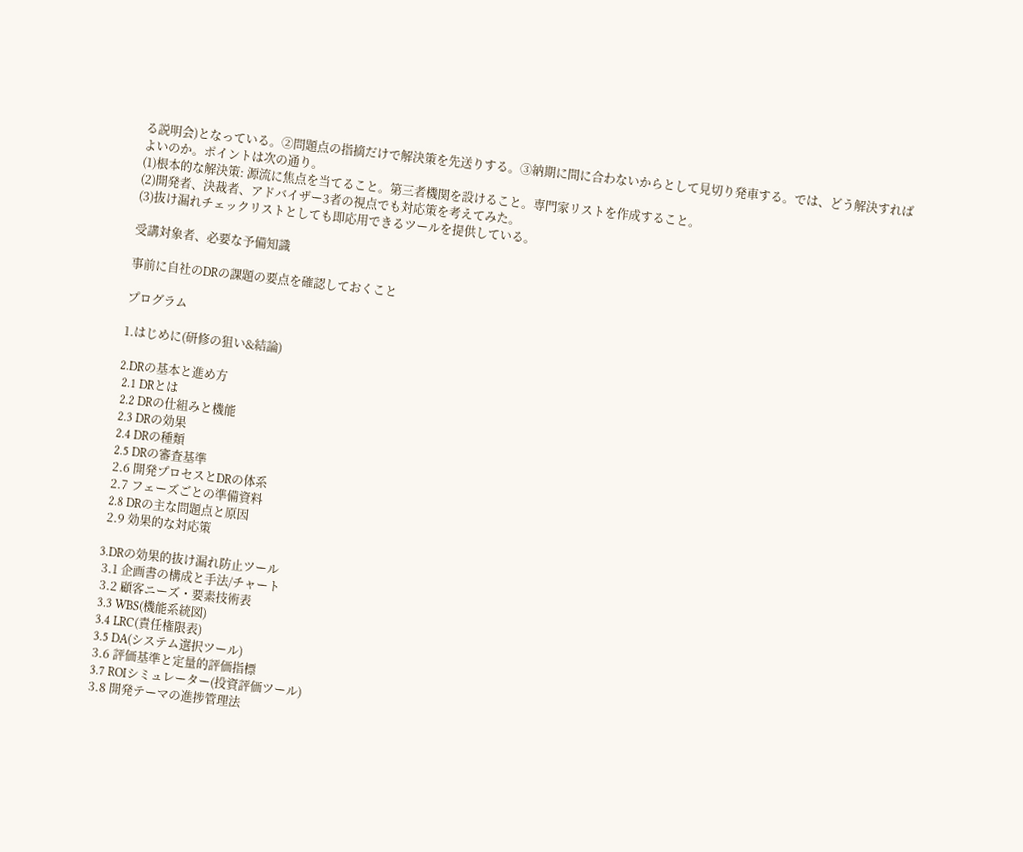る説明会)となっている。②問題点の指摘だけで解決策を先送りする。③納期に間に合わないからとして見切り発車する。では、どう解決すればよいのか。ポイントは次の通り。
(1)根本的な解決策: 源流に焦点を当てること。第三者機関を設けること。専門家リストを作成すること。
(2)開発者、決裁者、アドバイザー3者の視点でも対応策を考えてみた。
(3)抜け漏れチェックリストとしても即応用できるツールを提供している。

受講対象者、必要な予備知識

事前に自社のDRの課題の要点を確認しておくこと

プログラム

1.はじめに(研修の狙い&結論)

2.DRの基本と進め方
 2.1 DRとは
 2.2 DRの仕組みと機能
 2.3 DRの効果
 2.4 DRの種類
 2.5 DRの審査基準
 2.6 開発プロセスとDRの体系
 2.7 フェーズごとの準備資料
 2.8 DRの主な問題点と原因
 2.9 効果的な対応策

3.DRの効果的抜け漏れ防止ツール
 3.1 企画書の構成と手法/チャート
 3.2 顧客ニーズ・要素技術表
 3.3 WBS(機能系統図)
 3.4 LRC(責任権限表)
 3.5 DA(システム選択ツール)
 3.6 評価基準と定量的評価指標
 3.7 ROIシミュレーター(投資評価ツール)
 3.8 開発テーマの進捗管理法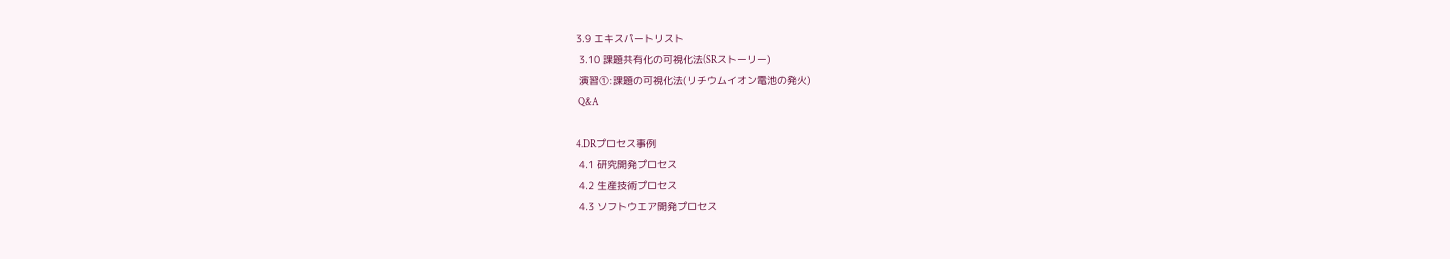3.9 エキスパートリスト
 3.10 課題共有化の可視化法(SRストーリー)
 演習①:課題の可視化法(リチウムイオン電池の発火)
 Q&A

4.DRプロセス事例
 4.1 研究開発プロセス
 4.2 生産技術プロセス
 4.3 ソフトウエア開発プロセス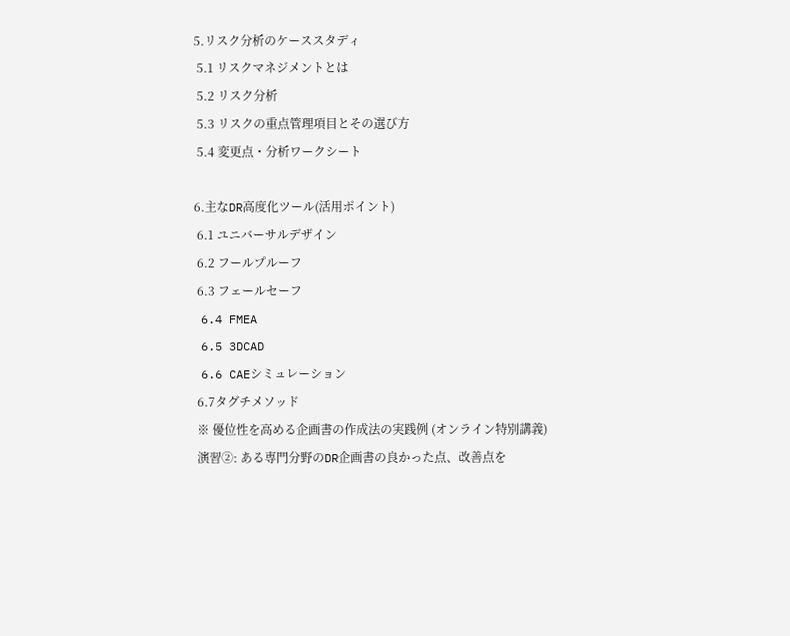5.リスク分析のケーススタディ
 5.1 リスクマネジメントとは
 5.2 リスク分析
 5.3 リスクの重点管理項目とその選び方
 5.4 変更点・分析ワークシート

6.主なDR高度化ツール(活用ポイント)
 6.1 ユニバーサルデザイン
 6.2 フールプルーフ
 6.3 フェールセーフ
 6.4 FMEA
 6.5 3DCAD
 6.6 CAEシミュレーション
 6.7タグチメソッド
 ※ 優位性を高める企画書の作成法の実践例 (オンライン特別講義)
 演習②: ある専門分野のDR企画書の良かった点、改善点を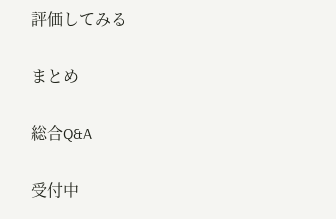評価してみる

まとめ

総合Q&A

受付中